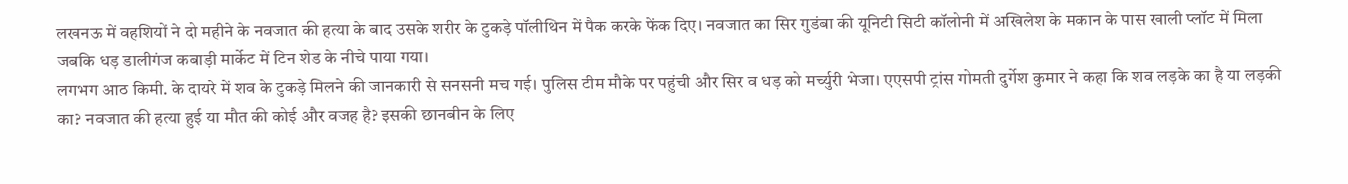लखनऊ में वहशियों ने दो महीने के नवजात की हत्या के बाद उसके शरीर के टुकड़े पॉलीथिन में पैक करके फेंक दिए। नवजात का सिर गुडंबा की यूनिटी सिटी कॉलोनी में अखिलेश के मकान के पास खाली प्लॉट में मिला जबकि धड़ डालीगंज कबाड़ी मार्केट में टिन शेड के नीचे पाया गया।
लगभग आठ किमी. के दायरे में शव के टुकड़े मिलने की जानकारी से सनसनी मच गई। पुलिस टीम मौके पर पहुंची और सिर व धड़ को मर्च्युरी भेजा। एएसपी ट्रांस गोमती दुर्गेश कुमार ने कहा कि शव लड़के का है या लड़की का? नवजात की हत्या हुई या मौत की कोई और वजह है? इसकी छानबीन के लिए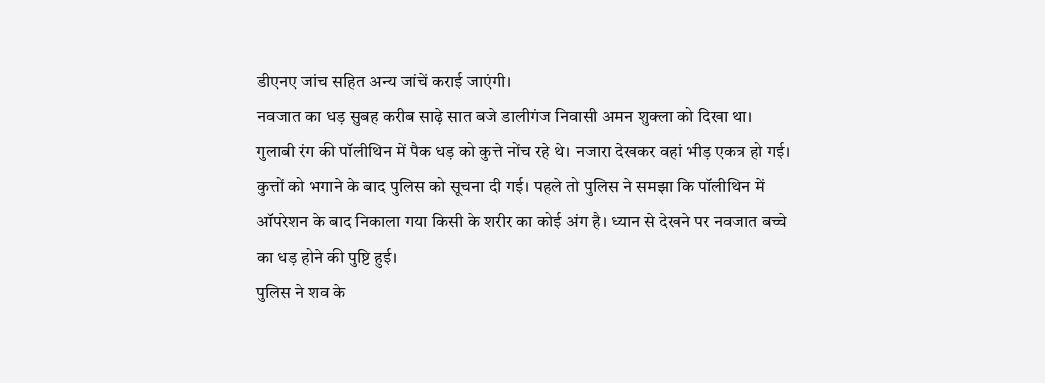डीएनए जांच सहित अन्य जांचें कराई जाएंगी।
नवजात का धड़ सुबह करीब साढ़े सात बजे डालीगंज निवासी अमन शुक्ला को दिखा था। गुलाबी रंग की पॉलीथिन में पैक धड़ को कुत्ते नोंच रहे थे। नजारा देखकर वहां भीड़ एकत्र हो गई।
कुत्तों को भगाने के बाद पुलिस को सूचना दी गई। पहले तो पुलिस ने समझा कि पॉलीथिन में ऑपरेशन के बाद निकाला गया किसी के शरीर का कोई अंग है। ध्यान से देखने पर नवजात बच्चे का धड़ होने की पुष्टि हुई।
पुलिस ने शव के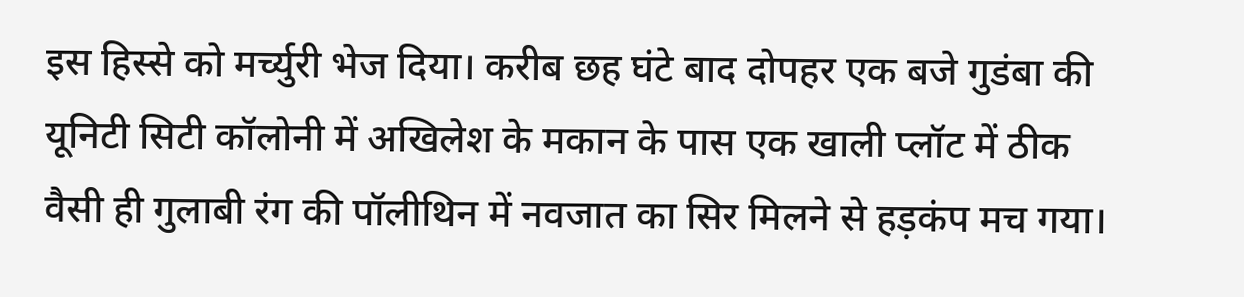इस हिस्से को मर्च्युरी भेज दिया। करीब छह घंटे बाद दोपहर एक बजे गुडंबा की यूनिटी सिटी कॉलोनी में अखिलेश के मकान के पास एक खाली प्लॉट में ठीक वैसी ही गुलाबी रंग की पॉलीथिन में नवजात का सिर मिलने से हड़कंप मच गया।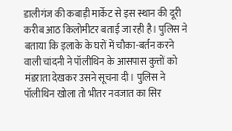डालीगंज की कबाड़ी मार्केट से इस स्थान की दूरी करीब आठ किलोमीटर बताई जा रही है। पुलिस ने बताया कि इलाके के घरों में चौका-बर्तन करने वाली चांदनी ने पॉलीथिन के आसपास कुत्तों को मंडराता देखकर उसने सूचना दी। पुलिस ने पॉलीथिन खोला तो भीतर नवजात का सिर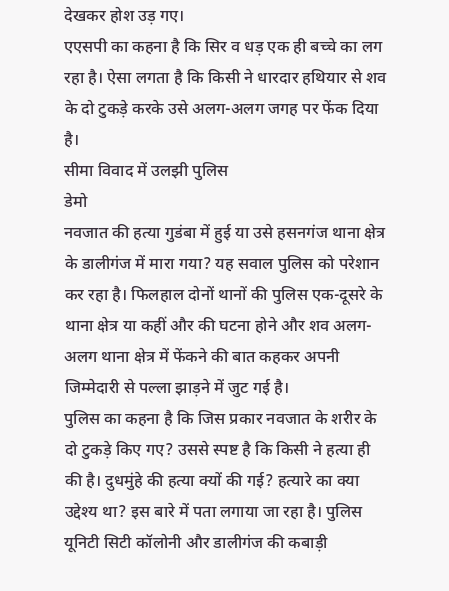देखकर होश उड़ गए।
एएसपी का कहना है कि सिर व धड़ एक ही बच्चे का लग रहा है। ऐसा लगता है कि किसी ने धारदार हथियार से शव के दो टुकड़े करके उसे अलग-अलग जगह पर फेंक दिया है।
सीमा विवाद में उलझी पुलिस
डेमो
नवजात की हत्या गुडंबा में हुई या उसे हसनगंज थाना क्षेत्र के डालीगंज में मारा गया? यह सवाल पुलिस को परेशान कर रहा है। फिलहाल दोनों थानों की पुलिस एक-दूसरे के थाना क्षेत्र या कहीं और की घटना होने और शव अलग-अलग थाना क्षेत्र में फेंकने की बात कहकर अपनी जिम्मेदारी से पल्ला झाड़ने में जुट गई है।
पुलिस का कहना है कि जिस प्रकार नवजात के शरीर के दो टुकड़े किए गए? उससे स्पष्ट है कि किसी ने हत्या ही की है। दुधमुंहे की हत्या क्यों की गई? हत्यारे का क्या उद्देश्य था? इस बारे में पता लगाया जा रहा है। पुलिस यूनिटी सिटी कॉलोनी और डालीगंज की कबाड़ी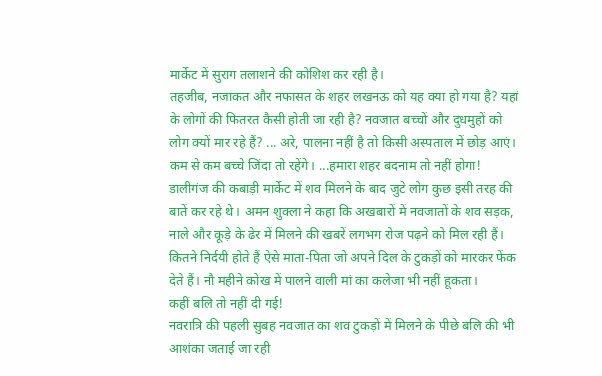मार्केट में सुराग तलाशने की कोशिश कर रही है।
तहजीब, नजाकत और नफासत के शहर लखनऊ को यह क्या हो गया है? यहां के लोगों की फितरत कैसी होती जा रही है? नवजात बच्चों और दुधमुहों को लोग क्यों मार रहे हैं? ... अरे, पालना नहीं है तो किसी अस्पताल में छोड़ आएं।
कम से कम बच्चे जिंदा तो रहेंगे। ...हमारा शहर बदनाम तो नहीं होगा! डालीगंज की कबाड़ी मार्केट में शव मिलने के बाद जुटे लोग कुछ इसी तरह की बातें कर रहे थे। अमन शुक्ला ने कहा कि अखबारों में नवजातों के शव सड़क, नाले और कूड़े के ढेर में मिलने की खबरें लगभग रोज पढ़ने को मिल रही हैं।
कितने निर्दयी होते हैं ऐसे माता-पिता जो अपने दिल के टुकड़ों को मारकर फेंक देते हैं। नौ महीने कोख में पालने वाली मां का कलेजा भी नहीं हूकता।
कहीं बलि तो नहीं दी गई!
नवरात्रि की पहली सुबह नवजात का शव टुकड़ों में मिलने के पीछे बलि की भी आशंका जताई जा रही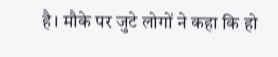है। मौके पर जुटे लोगों ने कहा कि हो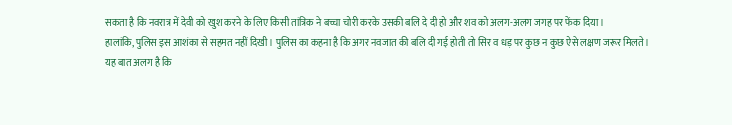सकता है कि नवरात्र में देवी को खुश करने के लिए किसी तांत्रिक ने बच्चा चोरी करके उसकी बलि दे दी हो और शव को अलग-अलग जगह पर फेंक दिया।
हालांकि, पुलिस इस आशंका से सहमत नहीं दिखी। पुलिस का कहना है कि अगर नवजात की बलि दी गई होती तो सिर व धड़ पर कुछ न कुछ ऐसे लक्षण जरूर मिलते।
यह बात अलग है कि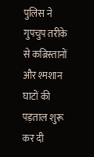पुलिस ने गुपचुप तरीके से कब्रिस्तानों और श्मशान घाटों की पड़ताल शुरू कर दी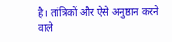है। तांत्रिकों और ऐसे अनुष्ठान करने वाले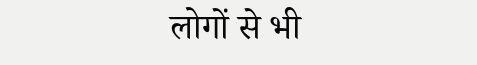लोगों से भी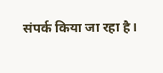संपर्क किया जा रहा है।